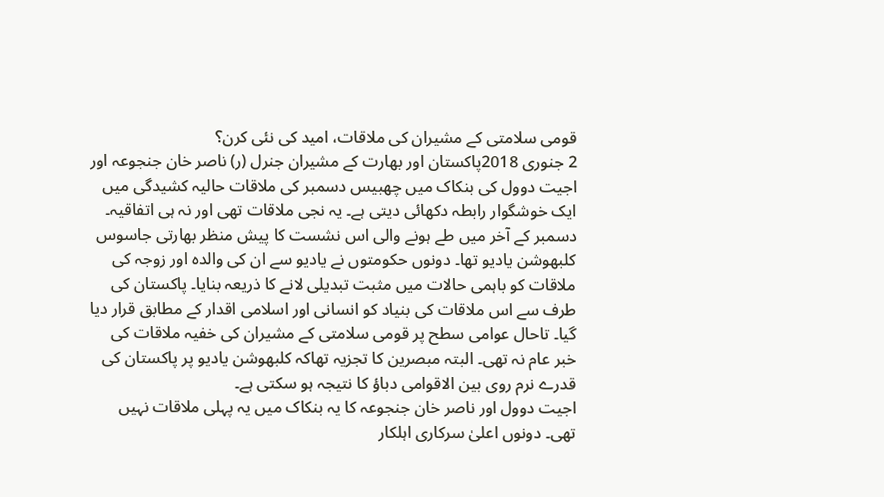قومی سلامتی کے مشیران کی ملاقات، امید کی نئی کرن؟
2 جنوری 2018پاکستان اور بھارت کے مشیران جنرل (ر) ناصر خان جنجوعہ اور اجیت دوول کی بنکاک میں چھبیس دسمبر کی ملاقات حالیہ کشیدگی میں ایک خوشگوار رابطہ دکھائی دیتی ہے۔ یہ نجی ملاقات تھی اور نہ ہی اتفاقیہ۔ دسمبر کے آخر میں طے ہونے والی اس نشست کا پیش منظر بھارتی جاسوس کلبھوشن یادیو تھا۔ دونوں حکومتوں نے یادیو سے ان کی والدہ اور زوجہ کی ملاقات کو باہمی حالات میں مثبت تبدیلی لانے کا ذریعہ بنایا۔ پاکستان کی طرف سے اس ملاقات کی بنیاد کو انسانی اور اسلامی اقدار کے مطابق قرار دیا گیا۔ تاحال عوامی سطح پر قومی سلامتی کے مشیران کی خفیہ ملاقات کی خبر عام نہ تھی۔ البتہ مبصرین کا تجزیہ تھاکہ کلبھوشن یادیو پر پاکستان کی قدرے نرم روی بین الاقوامی دباؤ کا نتیجہ ہو سکتی ہے۔
اجیت دوول اور ناصر خان جنجوعہ کا یہ بنکاک میں یہ پہلی ملاقات نہیں تھی۔ دونوں اعلیٰ سرکاری اہلکار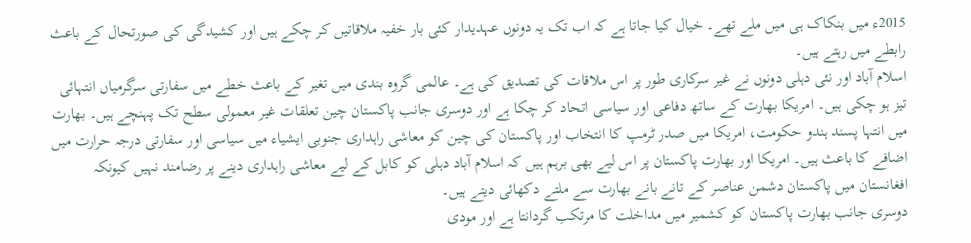2015ء میں بنکاک ہی میں ملے تھے۔ خیال کیا جاتا ہے کہ اب تک یہ دونوں عہدیدار کئی بار خفیہ ملاقاتیں کر چکے ہیں اور کشیدگی کی صورتحال کے باعث رابطے میں رہتے ہیں۔
اسلام آباد اور نئی دہلی دونوں نے غیر سرکاری طور پر اس ملاقات کی تصدیق کی ہے۔ عالمی گروہ بندی میں تغیر کے باعث خطے میں سفارتی سرگرمیاں انتہائی تیز ہو چکی ہیں۔ امریکا بھارت کے ساتھ دفاعی اور سیاسی اتحاد کر چکا ہے اور دوسری جانب پاکستان چین تعلقات غیر معمولی سطح تک پہنچے ہیں۔ بھارت میں انتہا پسند ہندو حکومت، امریکا میں صدر ٹرمپ کا انتخاب اور پاکستان کی چین کو معاشی راہداری جنوبی ایشیاء میں سیاسی اور سفارتی درجہ حرارت میں اضافے کا باعث ہیں۔ امریکا اور بھارت پاکستان پر اس لیے بھی برہم ہیں کہ اسلام آباد دہلی کو کابل کے لیے معاشی راہداری دینے پر رضامند نہیں کیونکہ افغانستان میں پاکستان دشمن عناصر کے تانے بانے بھارت سے ملتے دکھائی دیتے ہیں۔
دوسری جانب بھارت پاکستان کو کشمیر میں مداخلت کا مرتکب گردانتا ہے اور مودی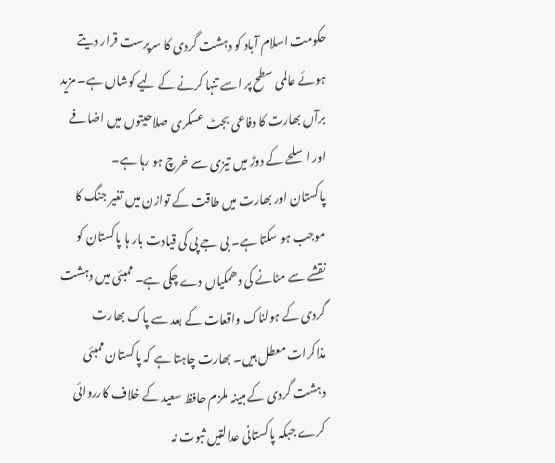حکومت اسلام آباد کو دہشت گردی کا سرپرست قرار دیتے ہوئے عالمی سطح پر اسے تنہا کرنے کے لیے کوشاں ہے۔ مزید برآں بھارت کا دفاعی بجٹ عسکری صلاحیتوں میں اضافے اور اسلحے کے دوڑ میں تیزی سے خرچ ہو رہا ہے۔
پاکستان اور بھارت میں طاقت کے توازن میں تغیر جنگ کا موجب ہو سکتا ہے۔ بی جے پی کی قیادت بار ہا پاکستان کو نقشے سے مٹانے کی دھمکیاں دے چکی ہے۔ ممبئی میں دہشت گردی کے ہولناک واقعات کے بعد سے پاک بھارت مذاکرات معطل ہیں۔ بھارت چاہتا ہے کہ پاکستان ممبئی دہشت گردی کے مبینہ ملزم حافظ سعید کے خلاف کارروائی کرے جبکہ پاکستانی عدالتیں ثبوت نہ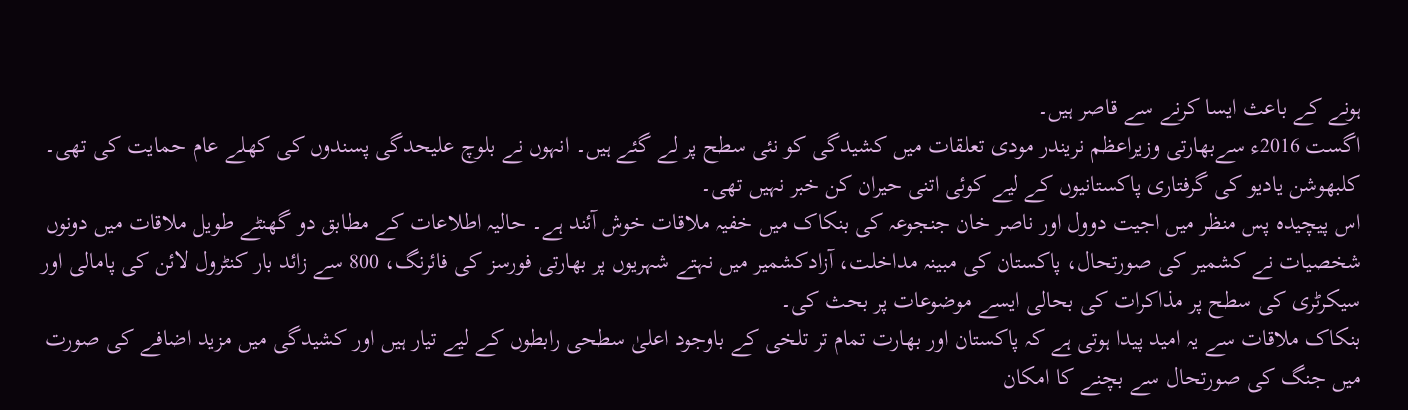ہونے کے باعث ایسا کرنے سے قاصر ہیں۔
اگست 2016ء سےبھارتی وزیراعظم نریندر مودی تعلقات میں کشیدگی کو نئی سطح پر لے گئے ہیں۔ انہوں نے بلوچ علیحدگی پسندوں کی کھلے عام حمایت کی تھی۔ کلبھوشن یادیو کی گرفتاری پاکستانیوں کے لیے کوئی اتنی حیران کن خبر نہیں تھی۔
اس پیچیدہ پس منظر میں اجیت دوول اور ناصر خان جنجوعہ کی بنکاک میں خفیہ ملاقات خوش آئند ہے۔ حالیہ اطلاعات کے مطابق دو گھنٹے طویل ملاقات میں دونوں شخصیات نے کشمیر کی صورتحال، پاکستان کی مبینہ مداخلت، آزادکشمیر میں نہتے شہریوں پر بھارتی فورسز کی فائرنگ، 800 سے زائد بار کنٹرول لائن کی پامالی اور سیکرٹری کی سطح پر مذاکرات کی بحالی ایسے موضوعات پر بحث کی۔
بنکاک ملاقات سے یہ امید پیدا ہوتی ہے کہ پاکستان اور بھارت تمام تر تلخی کے باوجود اعلیٰ سطحی رابطوں کے لیے تیار ہیں اور کشیدگی میں مزید اضافے کی صورت میں جنگ کی صورتحال سے بچنے کا امکان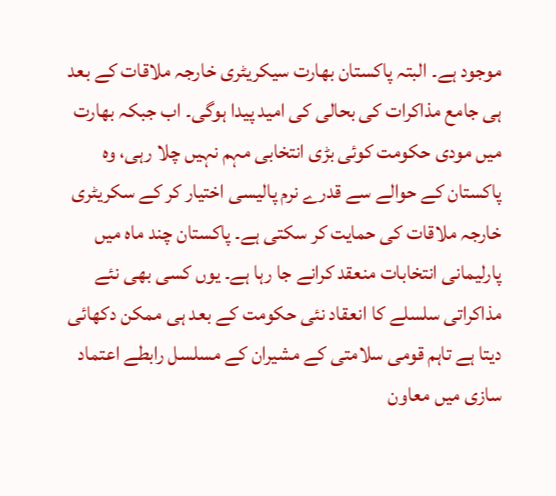موجود ہے۔ البتہ پاکستان بھارت سیکریٹری خارجہ ملاقات کے بعد ہی جامع مذاکرات کی بحالی کی امید پیدا ہوگی۔ اب جبکہ بھارت میں مودی حکومت کوئی بڑی انتخابی مہم نہیں چلا رہی، وہ پاکستان کے حوالے سے قدرے نرم پالیسی اختیار کر کے سکریٹری خارجہ ملاقات کی حمایت کر سکتی ہے۔ پاکستان چند ماہ میں پارلیمانی انتخابات منعقد کرانے جا رہا ہے۔ یوں کسی بھی نئے مذاکراتی سلسلے کا انعقاد نئی حکومت کے بعد ہی ممکن دکھائی دیتا ہے تاہم قومی سلامتی کے مشیران کے مسلسل رابطے اعتماد سازی میں معاون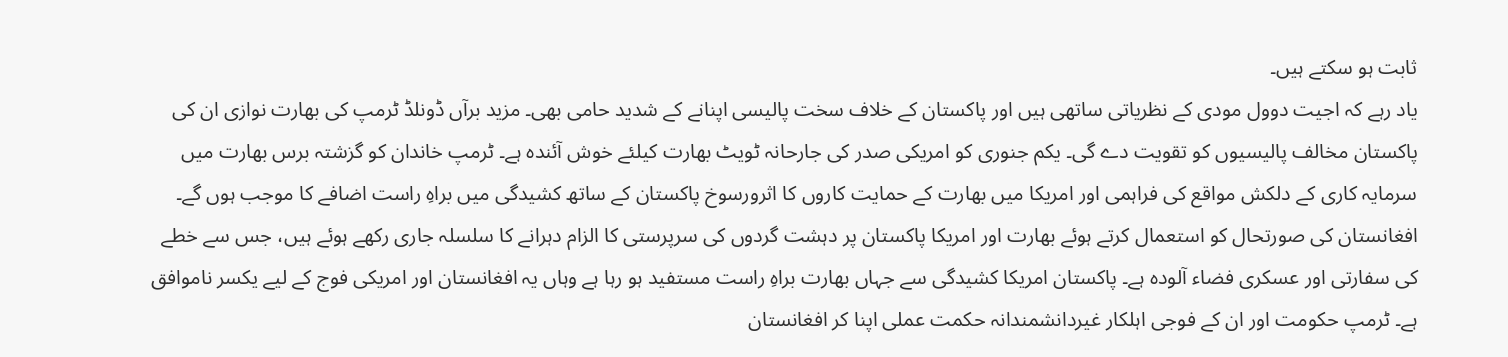ثابت ہو سکتے ہیں۔
یاد رہے کہ اجیت دوول مودی کے نظریاتی ساتھی ہیں اور پاکستان کے خلاف سخت پالیسی اپنانے کے شدید حامی بھی۔ مزید برآں ڈونلڈ ٹرمپ کی بھارت نوازی ان کی پاکستان مخالف پالیسیوں کو تقویت دے گی۔ یکم جنوری کو امریکی صدر کی جارحانہ ٹویٹ بھارت کیلئے خوش آئندہ ہے۔ ٹرمپ خاندان کو گزشتہ برس بھارت میں سرمایہ کاری کے دلکش مواقع کی فراہمی اور امریکا میں بھارت کے حمایت کاروں کا اثرورسوخ پاکستان کے ساتھ کشیدگی میں براہِ راست اضافے کا موجب ہوں گے۔
افغانستان کی صورتحال کو استعمال کرتے ہوئے بھارت اور امریکا پاکستان پر دہشت گردوں کی سرپرستی کا الزام دہرانے کا سلسلہ جاری رکھے ہوئے ہیں، جس سے خطے کی سفارتی اور عسکری فضاء آلودہ ہے۔ پاکستان امریکا کشیدگی سے جہاں بھارت براہِ راست مستفید ہو رہا ہے وہاں یہ افغانستان اور امریکی فوج کے لیے یکسر ناموافق ہے۔ ٹرمپ حکومت اور ان کے فوجی اہلکار غیردانشمندانہ حکمت عملی اپنا کر افغانستان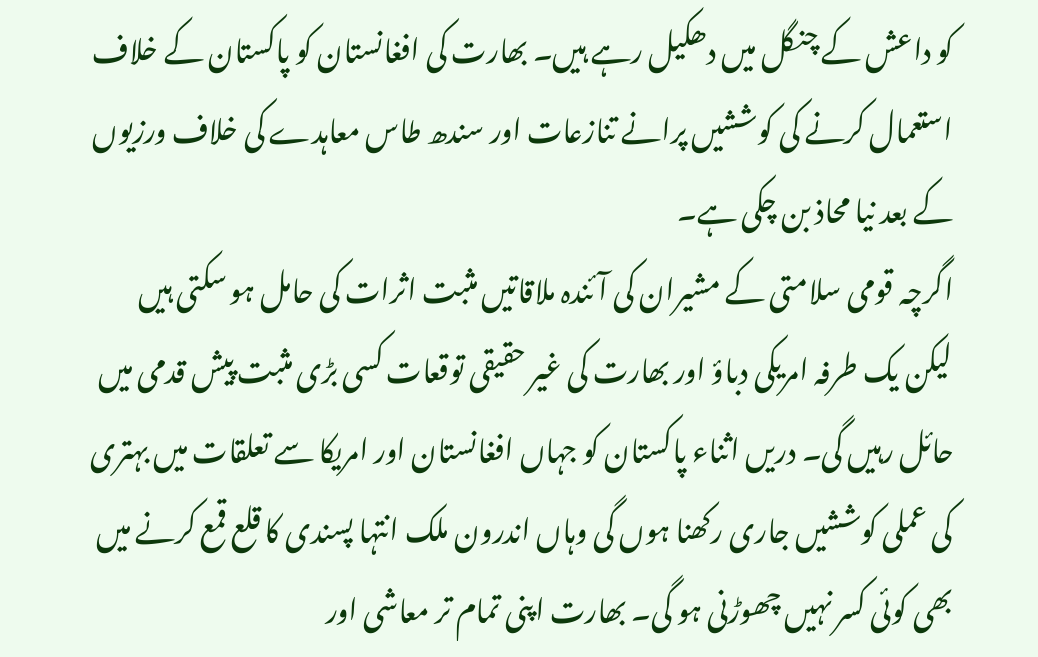کو داعش کے چنگل میں دھکیل رہے ہیں۔ بھارت کی افغانستان کو پاکستان کے خلاف استعمال کرنے کی کوششیں پرانے تنازعات اور سندھ طاس معاہدے کی خلاف ورزیوں کے بعد نیا محاذ بن چکی ہے۔
اگرچہ قومی سلامتی کے مشیران کی آئندہ ملاقاتیں مثبت اثرات کی حامل ہو سکتی ہیں لیکن یک طرفہ امریکی دباؤ اور بھارت کی غیر حقیقی توقعات کسی بڑی مثبت پیش قدمی میں حائل رہیں گی۔ دریں اثناء پاکستان کو جہاں افغانستان اور امریکا سے تعلقات میں بہتری کی عملی کوششیں جاری رکھنا ہوں گی وہاں اندرون ملک انتہا پسندی کا قلع قمع کرنے میں بھی کوئی کسر نہیں چھوڑنی ہو گی۔ بھارت اپنی تمام تر معاشی اور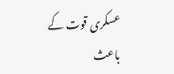عسکری قوت کے باعث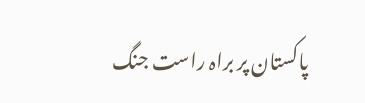پاکستان پر براہ راست جنگ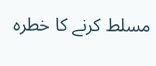مسلط کرنے کا خطرہ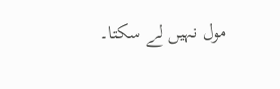مول نہیں لے سکتا۔